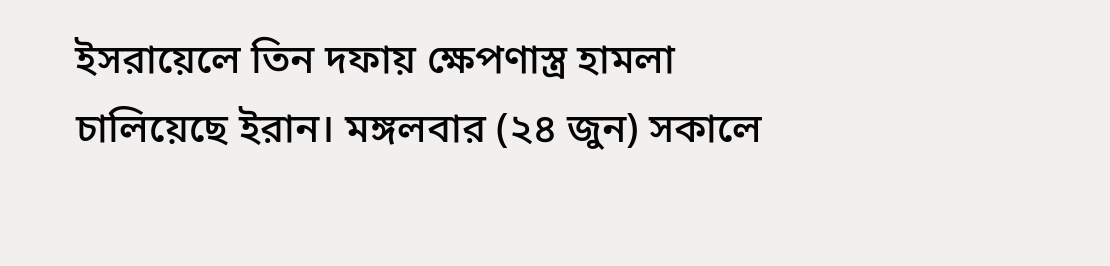ইসরায়েলে তিন দফায় ক্ষেপণাস্ত্র হামলা চালিয়েছে ইরান। মঙ্গলবার (২৪ জুন) সকালে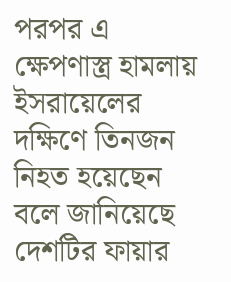পরপর এ ক্ষেপণাস্ত্র হামলায় ইসরায়েলের দক্ষিণে তিনজন নিহত হয়েছেন বলে জানিয়েছে দেশটির ফায়ার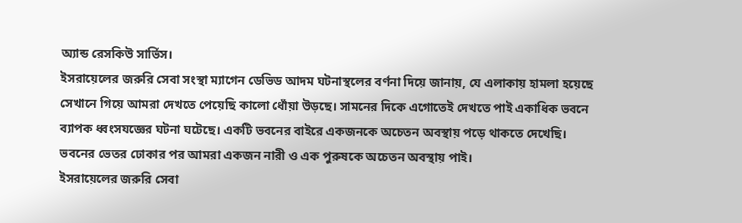অ্যান্ড রেসকিউ সার্ভিস।
ইসরায়েলের জরুরি সেবা সংস্থা ম্যাগেন ডেভিড আদম ঘটনাস্থলের বর্ণনা দিয়ে জানায়, যে এলাকায় হামলা হয়েছে সেখানে গিয়ে আমরা দেখতে পেয়েছি কালো ধোঁয়া উড়ছে। সামনের দিকে এগোতেই দেখতে পাই একাধিক ভবনে ব্যাপক ধ্বংসযজ্ঞের ঘটনা ঘটেছে। একটি ভবনের বাইরে একজনকে অচেতন অবস্থায় পড়ে থাকতে দেখেছি। ভবনের ভেতর ঢোকার পর আমরা একজন নারী ও এক পুরুষকে অচেতন অবস্থায় পাই।
ইসরায়েলের জরুরি সেবা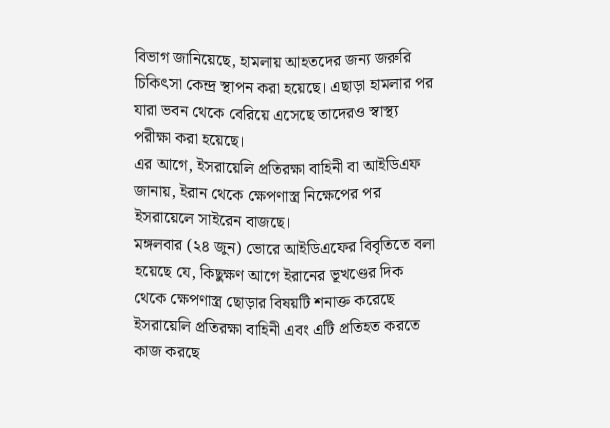বিভাগ জানিয়েছে, হামলায় আহতদের জন্য জরুরি চিকিৎসা কেন্দ্র স্থাপন করা হয়েছে। এছাড়া হামলার পর যারা ভবন থেকে বেরিয়ে এসেছে তাদেরও স্বাস্থ্য পরীক্ষা করা হয়েছে।
এর আগে, ইসরায়েলি প্রতিরক্ষা বাহিনী বা আইডিএফ জানায়, ইরান থেকে ক্ষেপণাস্ত্র নিক্ষেপের পর ইসরায়েলে সাইরেন বাজছে।
মঙ্গলবার (২৪ জুন) ভোরে আইডিএফের বিবৃতিতে বলা হয়েছে যে, কিছুক্ষণ আগে ইরানের ভূখণ্ডের দিক থেকে ক্ষেপণাস্ত্র ছোড়ার বিষয়টি শনাক্ত করেছে ইসরায়েলি প্রতিরক্ষা বাহিনী এবং এটি প্রতিহত করতে কাজ করছে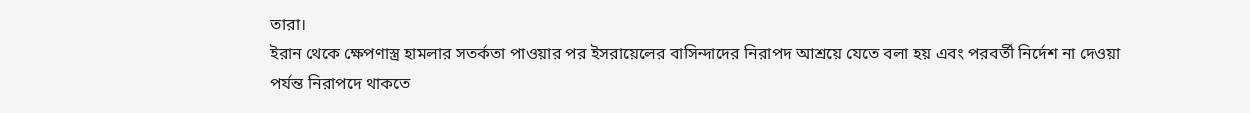তারা।
ইরান থেকে ক্ষেপণাস্ত্র হামলার সতর্কতা পাওয়ার পর ইসরায়েলের বাসিন্দাদের নিরাপদ আশ্রয়ে যেতে বলা হয় এবং পরবর্তী নির্দেশ না দেওয়া পর্যন্ত নিরাপদে থাকতে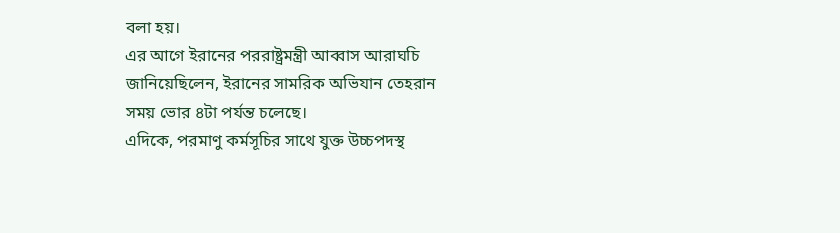বলা হয়।
এর আগে ইরানের পররাষ্ট্রমন্ত্রী আব্বাস আরাঘচি জানিয়েছিলেন, ইরানের সামরিক অভিযান তেহরান সময় ভোর ৪টা পর্যন্ত চলেছে।
এদিকে, পরমাণু কর্মসূচির সাথে যুক্ত উচ্চপদস্থ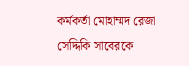কর্মকর্তা মোহাম্মদ রেজা সেদ্দিকি সাবেরকে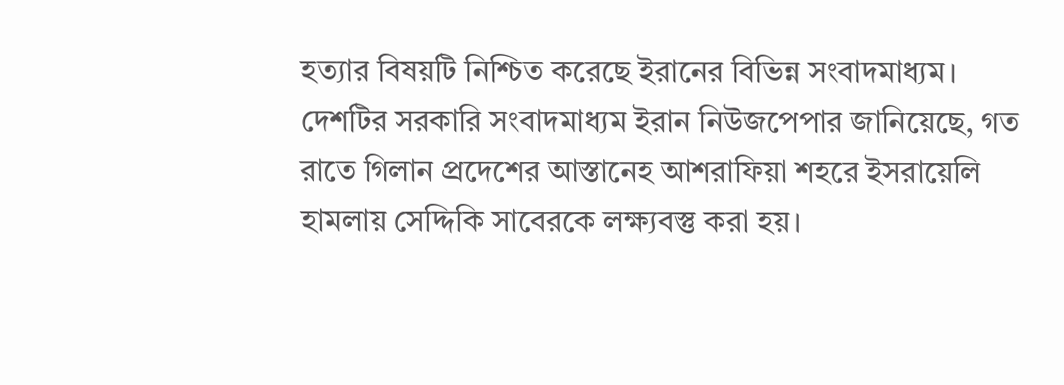হত্যার বিষয়টি নিশ্চিত করেছে ইরানের বিভিন্ন সংবাদমাধ্যম।
দেশটির সরকারি সংবাদমাধ্যম ইরান নিউজপেপার জানিয়েছে, গত রাতে গিলান প্রদেশের আস্তানেহ আশরাফিয়া শহরে ইসরায়েলি হামলায় সেদ্দিকি সাবেরকে লক্ষ্যবস্তু করা হয়।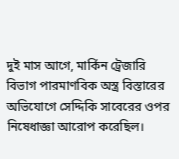দুই মাস আগে, মার্কিন ট্রেজারি বিভাগ পারমাণবিক অস্ত্র বিস্তারের অভিযোগে সেদ্দিকি সাবেরের ওপর নিষেধাজ্ঞা আরোপ করেছিল।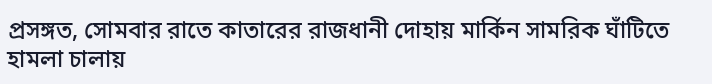প্রসঙ্গত, সোমবার রাতে কাতারের রাজধানী দোহায় মার্কিন সামরিক ঘাঁটিতে হামলা চালায়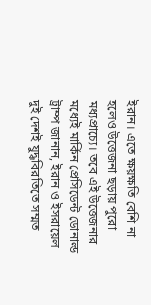ইরান। এতে ক্ষয়ক্ষতি বেশি না হলেও উত্তেজনা ছড়ায় পুরো মধ্যপ্রাচ্যে। তবে এই উত্তেজনার মধ্যেই মার্কিন প্রেসিডেন্ট ডোনাল্ড ট্রাম্প জানান, ইরান ও ইসরায়েল দুই দেশই যুদ্ধবিরতিতে সম্মত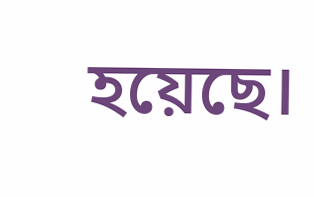হয়েছে।